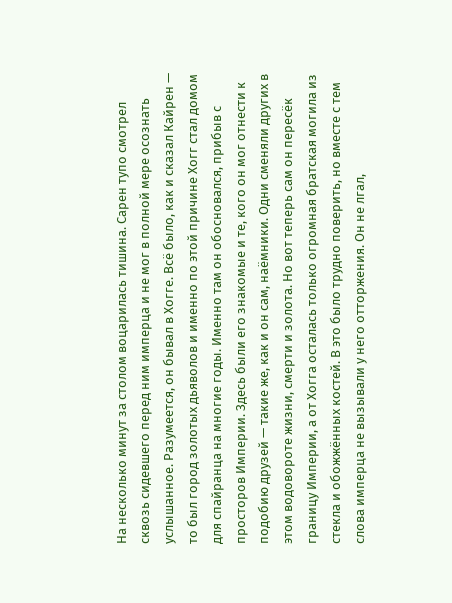На несколько минут за столом воцарилась тишина. Сарен тупо смотрел сквозь сидевшего перед ним имперца и не мог в полной мере осознать услышанное. Разумеется, он бывал в Хогге. Всё было, как и сказал Кайрен — то был город золотых дьяволов и именно по этой причине Хогг стал домом для спайранца на многие годы. Именно там он обосновался, прибыв с просторов Империи. Здесь были его знакомые и те, кого он мог отнести к подобию друзей — такие же, как и он сам, наёмники. Одни сменяли других в этом водовороте жизни, смерти и золота. Но вот теперь сам он пересёк границу Империи, а от Хогга осталась только огромная братская могила из стекла и обожжённых костей. В это было трудно поверить, но вместе с тем слова имперца не вызывали у него отторжения. Он не лгал,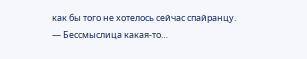как бы того не хотелось сейчас спайранцу.
— Бессмыслица какая-то…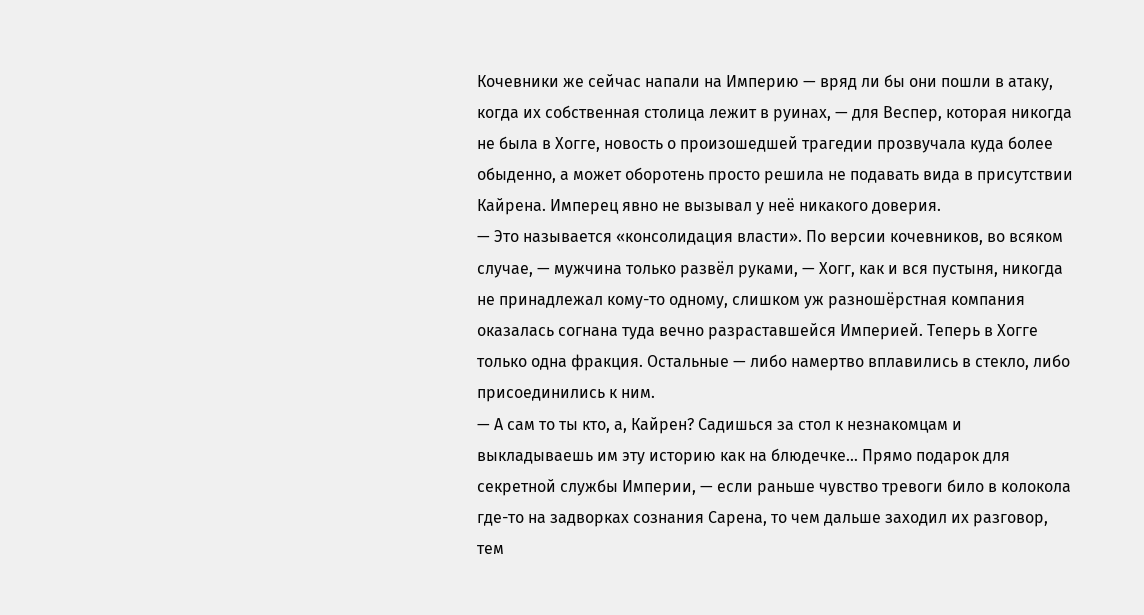Кочевники же сейчас напали на Империю — вряд ли бы они пошли в атаку, когда их собственная столица лежит в руинах, — для Веспер, которая никогда не была в Хогге, новость о произошедшей трагедии прозвучала куда более обыденно, а может оборотень просто решила не подавать вида в присутствии Кайрена. Имперец явно не вызывал у неё никакого доверия.
— Это называется «консолидация власти». По версии кочевников, во всяком случае, — мужчина только развёл руками, — Хогг, как и вся пустыня, никогда не принадлежал кому-то одному, слишком уж разношёрстная компания оказалась согнана туда вечно разраставшейся Империей. Теперь в Хогге только одна фракция. Остальные — либо намертво вплавились в стекло, либо присоединились к ним.
— А сам то ты кто, а, Кайрен? Садишься за стол к незнакомцам и выкладываешь им эту историю как на блюдечке… Прямо подарок для секретной службы Империи, — если раньше чувство тревоги било в колокола где-то на задворках сознания Сарена, то чем дальше заходил их разговор, тем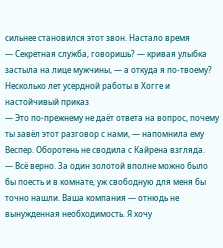сильнее становился этот звон. Настало время
— Секретная служба, говоришь? — кривая улыбка застыла на лице мужчины, — а откуда я по-твоему? Несколько лет усердной работы в Хогге и настойчивый приказ
— Это по-прежнему не даёт ответа на вопрос, почему ты завёл этот разговор с нами, — напомнила ему Веспер. Оборотень не сводила с Кайрена взгляда.
— Всё верно. За один золотой вполне можно было бы поесть и в комнате, уж свободную для меня бы точно нашли. Ваша компания — отнюдь не вынужденная необходимость. Я хочу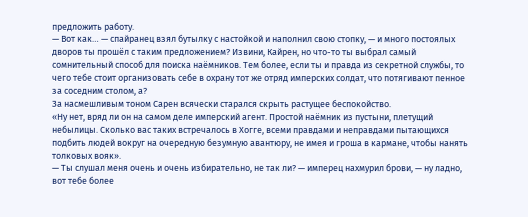предложить работу.
— Вот как… — спайранец взял бутылку с настойкой и наполнил свою стопку, — и много постоялых дворов ты прошёл с таким предложением? Извини, Кайрен, но что-то ты выбрал самый сомнительный способ для поиска наёмников. Тем более, если ты и правда из секретной службы, то чего тебе стоит организовать себе в охрану тот же отряд имперских солдат, что потягивают пенное за соседним столом, а?
За насмешливым тоном Сарен всячески старался скрыть растущее беспокойство.
«Ну нет, вряд ли он на самом деле имперский агент. Простой наёмник из пустыни, плетущий небылицы. Сколько вас таких встречалось в Хогге, всеми правдами и неправдами пытающихся подбить людей вокруг на очередную безумную авантюру, не имея и гроша в кармане, чтобы нанять толковых вояк».
— Ты слушал меня очень и очень избирательно, не так ли? — имперец нахмурил брови, — ну ладно, вот тебе более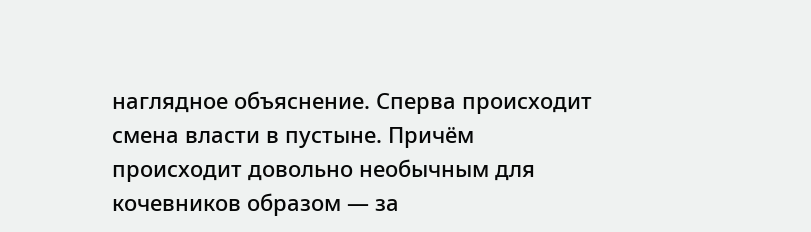наглядное объяснение. Сперва происходит смена власти в пустыне. Причём происходит довольно необычным для кочевников образом — за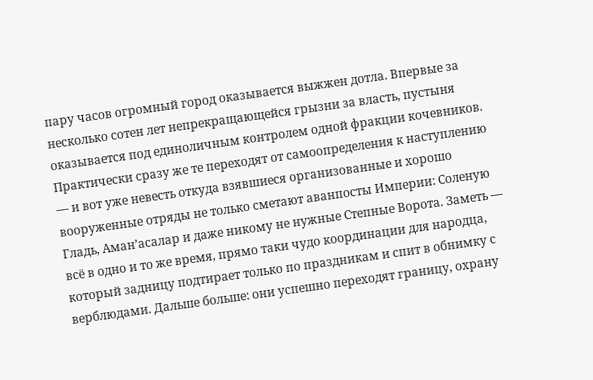пару часов огромный город оказывается выжжен дотла. Впервые за несколько сотен лет непрекращающейся грызни за власть, пустыня оказывается под единоличным контролем одной фракции кочевников. Практически сразу же те переходят от самоопределения к наступлению — и вот уже невесть откуда взявшиеся организованные и хорошо вооруженные отряды не только сметают аванпосты Империи: Соленую Гладь, Аман’асалар и даже никому не нужные Степные Ворота. Заметь — всё в одно и то же время, прямо таки чудо координации для народца, который задницу подтирает только по праздникам и спит в обнимку с верблюдами. Дальше больше: они успешно переходят границу, охрану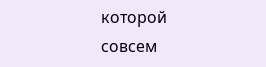которой совсем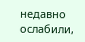недавно ослабили,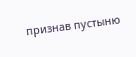признав пустыню